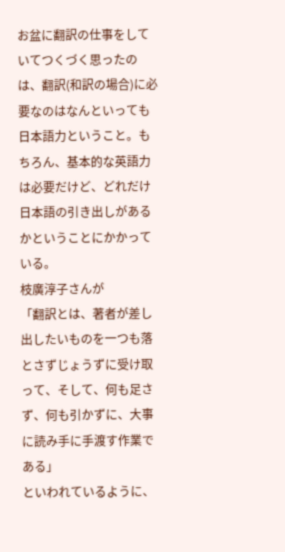お盆に翻訳の仕事をしていてつくづく思ったのは、翻訳(和訳の場合)に必要なのはなんといっても日本語力ということ。もちろん、基本的な英語力は必要だけど、どれだけ日本語の引き出しがあるかということにかかっている。
枝廣淳子さんが
「翻訳とは、著者が差し出したいものを一つも落とさずじょうずに受け取って、そして、何も足さず、何も引かずに、大事に読み手に手渡す作業である」
といわれているように、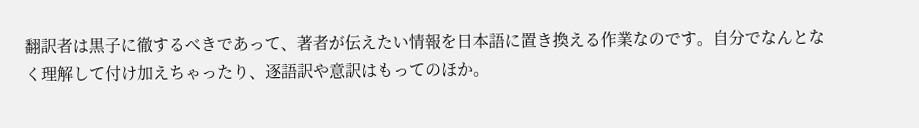翻訳者は黒子に徹するべきであって、著者が伝えたい情報を日本語に置き換える作業なのです。自分でなんとなく理解して付け加えちゃったり、逐語訳や意訳はもってのほか。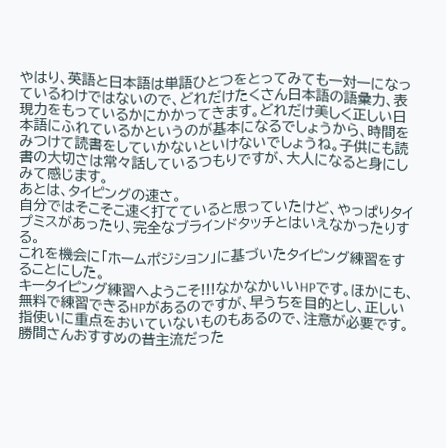やはり、英語と日本語は単語ひとつをとってみても一対一になっているわけではないので、どれだけたくさん日本語の語彙力、表現力をもっているかにかかってきます。どれだけ美しく正しい日本語にふれているかというのが基本になるでしょうから、時間をみつけて読書をしていかないといけないでしょうね。子供にも読書の大切さは常々話しているつもりですが、大人になると身にしみて感じます。
あとは、タイピングの速さ。
自分ではそこそこ速く打てていると思っていたけど、やっぱりタイプミスがあったり、完全なブラインドタッチとはいえなかったりする。
これを機会に「ホームポジション」に基づいたタイピング練習をすることにした。
キータイピング練習へようこそ!!!なかなかいいHPです。ほかにも、無料で練習できるHPがあるのですが、早うちを目的とし、正しい指使いに重点をおいていないものもあるので、注意が必要です。
勝間さんおすすめの昔主流だった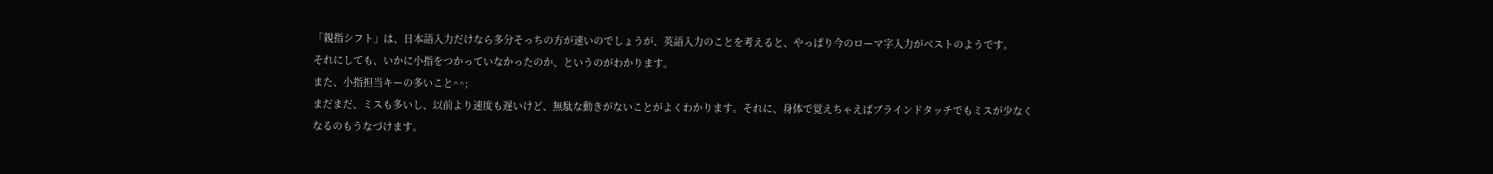「親指シフト」は、日本語入力だけなら多分そっちの方が速いのでしょうが、英語入力のことを考えると、やっぱり今のローマ字入力がベストのようです。
それにしても、いかに小指をつかっていなかったのか、というのがわかります。
また、小指担当キーの多いこと^^;
まだまだ、ミスも多いし、以前より速度も遅いけど、無駄な動きがないことがよくわかります。それに、身体で覚えちゃえばブラインドタッチでもミスが少なくなるのもうなづけます。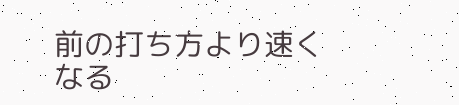前の打ち方より速くなる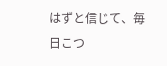はずと信じて、毎日こつ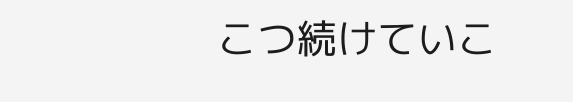こつ続けていこ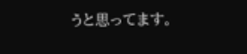うと思ってます。